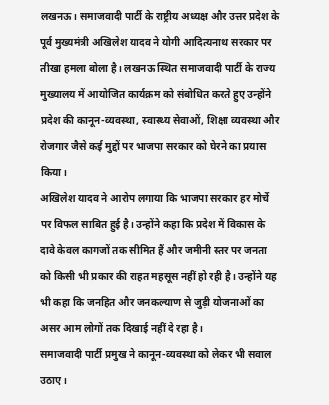लखनऊ। समाजवादी पार्टी के राष्ट्रीय अध्यक्ष और उत्तर प्रदेश के पूर्व मुख्यमंत्री अखिलेश यादव ने योगी आदित्यनाथ सरकार पर तीखा हमला बोला है। लखनऊ स्थित समाजवादी पार्टी के राज्य मुख्यालय में आयोजित कार्यक्रम को संबोधित करते हुए उन्होंने प्रदेश की कानून-व्यवस्था, स्वास्थ्य सेवाओं, शिक्षा व्यवस्था और रोजगार जैसे कई मुद्दों पर भाजपा सरकार को घेरने का प्रयास किया।
अखिलेश यादव ने आरोप लगाया कि भाजपा सरकार हर मोर्चे पर विफल साबित हुई है। उन्होंने कहा कि प्रदेश में विकास के दावे केवल कागजों तक सीमित हैं और जमीनी स्तर पर जनता को किसी भी प्रकार की राहत महसूस नहीं हो रही है। उन्होंने यह भी कहा कि जनहित और जनकल्याण से जुड़ी योजनाओं का असर आम लोगों तक दिखाई नहीं दे रहा है।
समाजवादी पार्टी प्रमुख ने कानून-व्यवस्था को लेकर भी सवाल उठाए।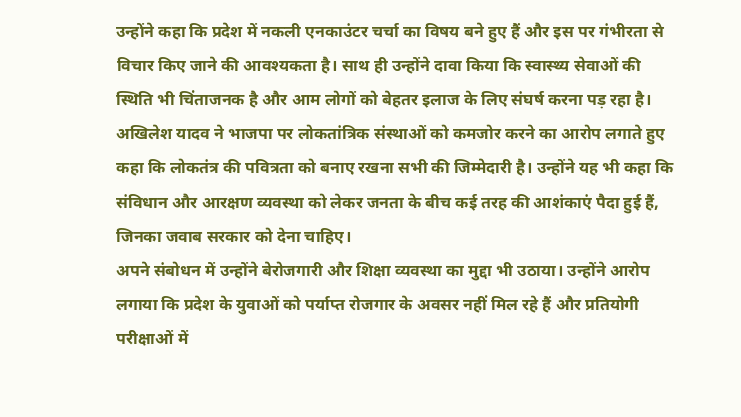उन्होंने कहा कि प्रदेश में नकली एनकाउंटर चर्चा का विषय बने हुए हैं और इस पर गंभीरता से विचार किए जाने की आवश्यकता है। साथ ही उन्होंने दावा किया कि स्वास्थ्य सेवाओं की स्थिति भी चिंताजनक है और आम लोगों को बेहतर इलाज के लिए संघर्ष करना पड़ रहा है।
अखिलेश यादव ने भाजपा पर लोकतांत्रिक संस्थाओं को कमजोर करने का आरोप लगाते हुए कहा कि लोकतंत्र की पवित्रता को बनाए रखना सभी की जिम्मेदारी है। उन्होंने यह भी कहा कि संविधान और आरक्षण व्यवस्था को लेकर जनता के बीच कई तरह की आशंकाएं पैदा हुई हैं, जिनका जवाब सरकार को देना चाहिए।
अपने संबोधन में उन्होंने बेरोजगारी और शिक्षा व्यवस्था का मुद्दा भी उठाया। उन्होंने आरोप लगाया कि प्रदेश के युवाओं को पर्याप्त रोजगार के अवसर नहीं मिल रहे हैं और प्रतियोगी परीक्षाओं में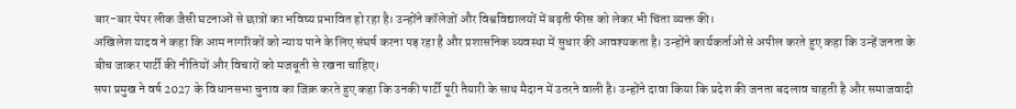बार-बार पेपर लीक जैसी घटनाओं से छात्रों का भविष्य प्रभावित हो रहा है। उन्होंने कॉलेजों और विश्वविद्यालयों में बढ़ती फीस को लेकर भी चिंता व्यक्त की।
अखिलेश यादव ने कहा कि आम नागरिकों को न्याय पाने के लिए संघर्ष करना पड़ रहा है और प्रशासनिक व्यवस्था में सुधार की आवश्यकता है। उन्होंने कार्यकर्ताओं से अपील करते हुए कहा कि उन्हें जनता के बीच जाकर पार्टी की नीतियों और विचारों को मजबूती से रखना चाहिए।
सपा प्रमुख ने वर्ष 2027 के विधानसभा चुनाव का जिक्र करते हुए कहा कि उनकी पार्टी पूरी तैयारी के साथ मैदान में उतरने वाली है। उन्होंने दावा किया कि प्रदेश की जनता बदलाव चाहती है और समाजवादी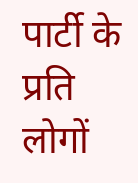पार्टी के प्रति लोगों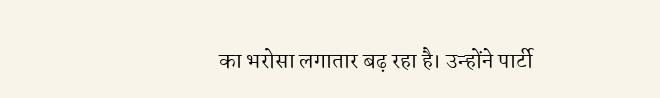का भरोसा लगातार बढ़ रहा है। उन्होंने पार्टी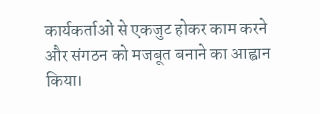कार्यकर्ताओं से एकजुट होकर काम करने और संगठन को मजबूत बनाने का आह्वान किया।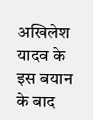अखिलेश यादव के इस बयान के बाद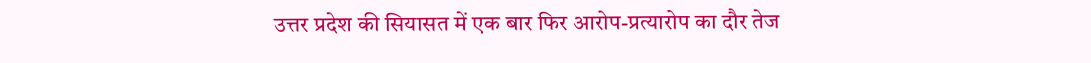उत्तर प्रदेश की सियासत में एक बार फिर आरोप-प्रत्यारोप का दौर तेज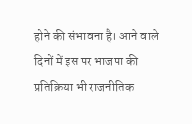होने की संभावना है। आने वाले दिनों में इस पर भाजपा की प्रतिक्रिया भी राजनीतिक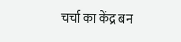चर्चा का केंद्र बन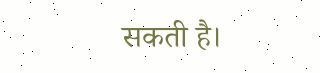सकती है।